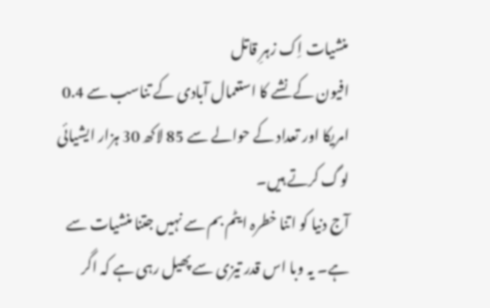منشیات اِک زہرِ قاتل
افیون کے نشے کا استعمال آبادی کے تناسب سے 0.4 امریکا اور تعداد کے حوالے سے 85 لاکھ 30 ہزار ایشیائی لوگ کرتے ہیں۔
آج دنیا کو اتنا خطرہ ایٹم بم سے نہیں جتنا منشیات سے ہے۔ یہ وبا اس قدر تیزی سے پھیل رہی ہے کہ اگر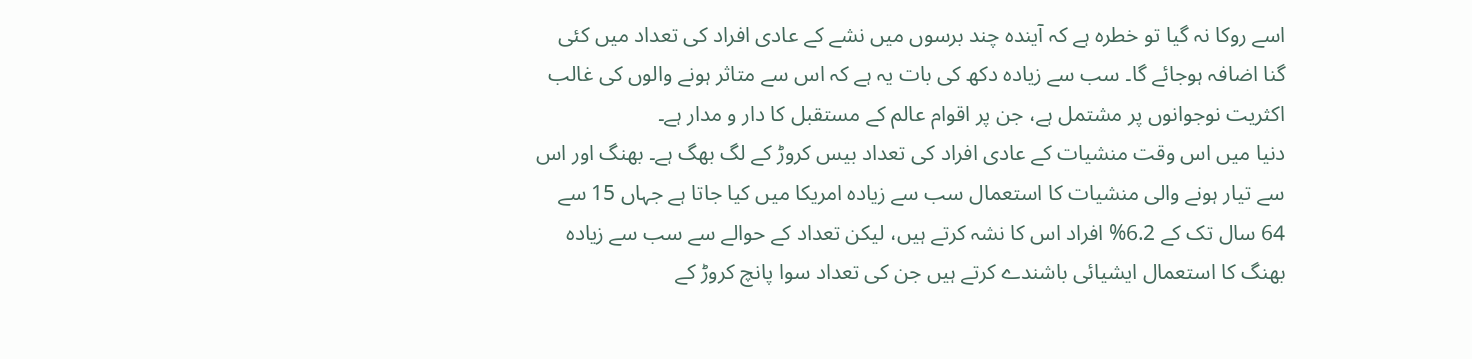اسے روکا نہ گیا تو خطرہ ہے کہ آیندہ چند برسوں میں نشے کے عادی افراد کی تعداد میں کئی گنا اضافہ ہوجائے گا۔ سب سے زیادہ دکھ کی بات یہ ہے کہ اس سے متاثر ہونے والوں کی غالب اکثریت نوجوانوں پر مشتمل ہے، جن پر اقوام عالم کے مستقبل کا دار و مدار ہے۔
دنیا میں اس وقت منشیات کے عادی افراد کی تعداد بیس کروڑ کے لگ بھگ ہے۔ بھنگ اور اس سے تیار ہونے والی منشیات کا استعمال سب سے زیادہ امریکا میں کیا جاتا ہے جہاں 15 سے 64 سال تک کے 6.2% افراد اس کا نشہ کرتے ہیں، لیکن تعداد کے حوالے سے سب سے زیادہ بھنگ کا استعمال ایشیائی باشندے کرتے ہیں جن کی تعداد سوا پانچ کروڑ کے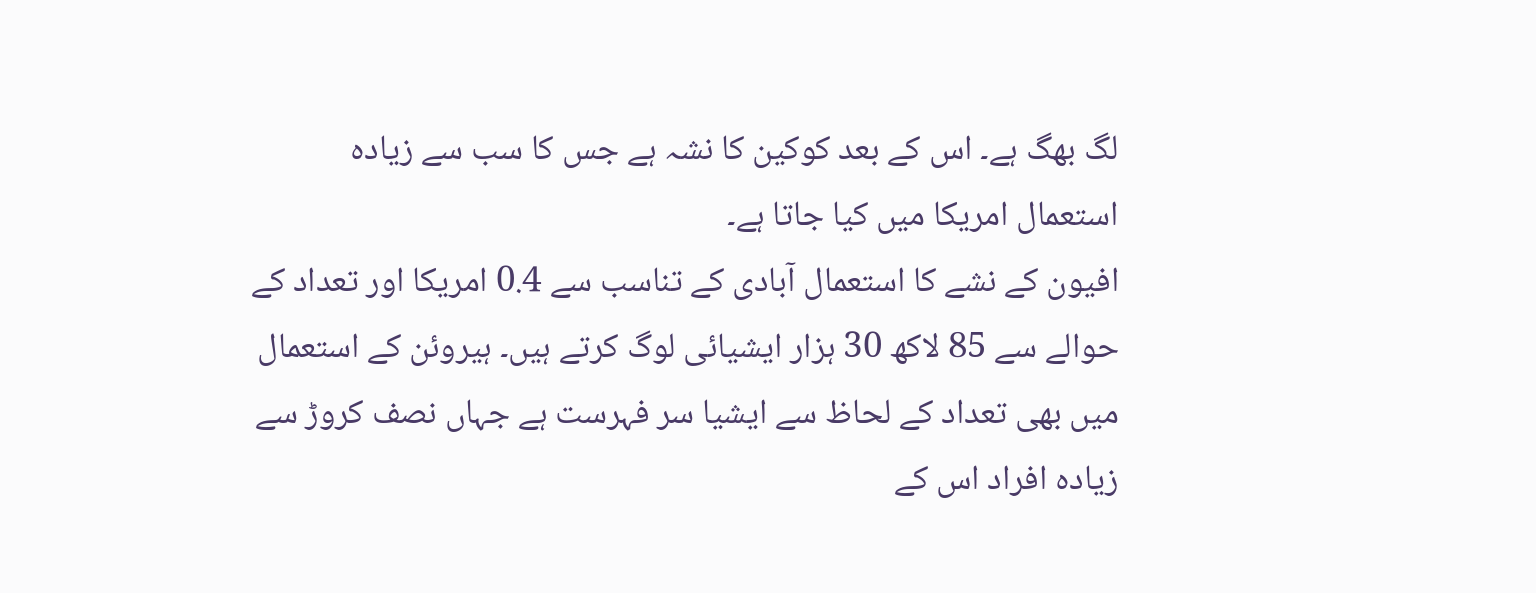لگ بھگ ہے۔ اس کے بعد کوکین کا نشہ ہے جس کا سب سے زیادہ استعمال امریکا میں کیا جاتا ہے۔
افیون کے نشے کا استعمال آبادی کے تناسب سے 0.4 امریکا اور تعداد کے حوالے سے 85 لاکھ 30 ہزار ایشیائی لوگ کرتے ہیں۔ ہیروئن کے استعمال میں بھی تعداد کے لحاظ سے ایشیا سر فہرست ہے جہاں نصف کروڑ سے زیادہ افراد اس کے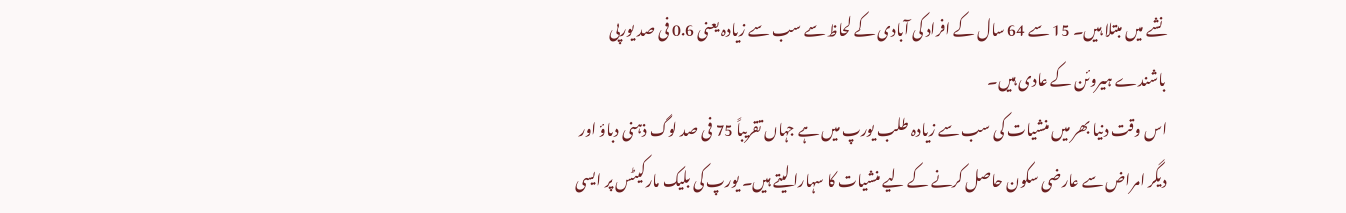نشے میں مبتلا ہیں۔ 15 سے 64 سال کے افراد کی آبادی کے لحاظ سے سب سے زیادہ یعنی 0.6 فی صد یورپی باشندے ہیروئن کے عادی ہیں۔
اس وقت دنیا بھر میں منشیات کی سب سے زیادہ طلب یورپ میں ہے جہاں تقریباً 75 فی صد لوگ ذہنی دباؤ اور دیگر امراض سے عارضی سکون حاصل کرنے کے لیے منشیات کا سہارا لیتے ہیں۔ یورپ کی بلیک مارکیٹس پر ایسی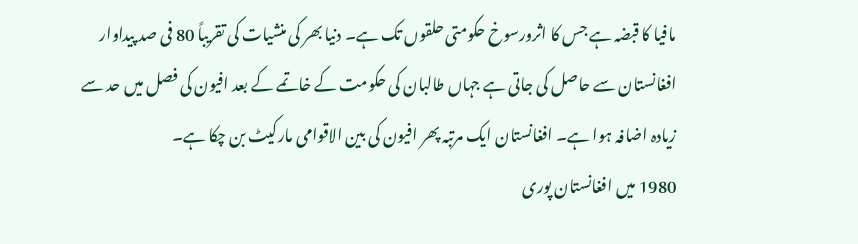مافیا کا قبضہ ہے جس کا اثرورسوخ حکومتی حلقوں تک ہے۔ دنیا بھر کی منشیات کی تقریباً 80 فی صد پیداوار افغانستان سے حاصل کی جاتی ہے جہاں طالبان کی حکومت کے خاتمے کے بعد افیون کی فصل میں حد سے زیادہ اضافہ ہوا ہے۔ افغانستان ایک مرتبہ پھر افیون کی بین الاقوامی مارکیٹ بن چکا ہے۔
1980 میں افغانستان پوری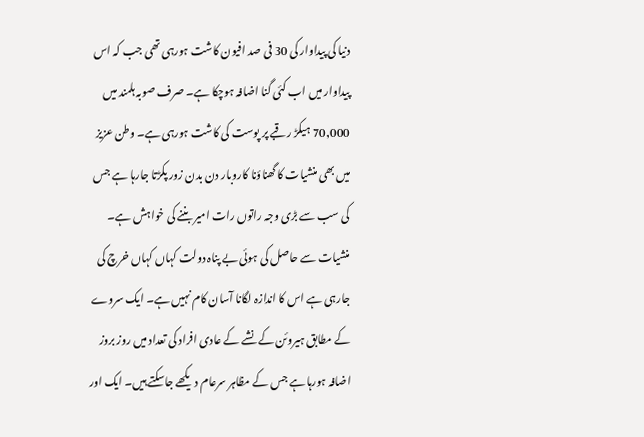دنیا کی پیداوار کی 30 فی صد افیون کاشت ہورہی تھی جب کہ اس پیداوار میں اب کئی گنا اضافہ ہوچکا ہے۔ صرف صوبہ ہلمند میں 70,000 ہیکڑ رقبے پر پوست کی کاشت ہورہی ہے۔ وطن عزیز میں بھی منشیات کا گھناؤنا کاروبار دن بدن زور پکڑتا جارہا ہے جس کی سب سے بڑی وجہ راتوں رات امیر بننے کی خواہش ہے۔ منشیات سے حاصل کی ہوئی بے پناہ دولت کہاں کہاں خرچ کی جارہی ہے اس کا اندازہ لگانا آسان کام نہیں ہے۔ ایک سروے کے مطابق ہیروئن کے نشے کے عادی افراد کی تعداد میں روز بروز اضافہ ہورہا ہے جس کے مظاہر سرعام دیکھے جاسکتے ہیں۔ ایک اور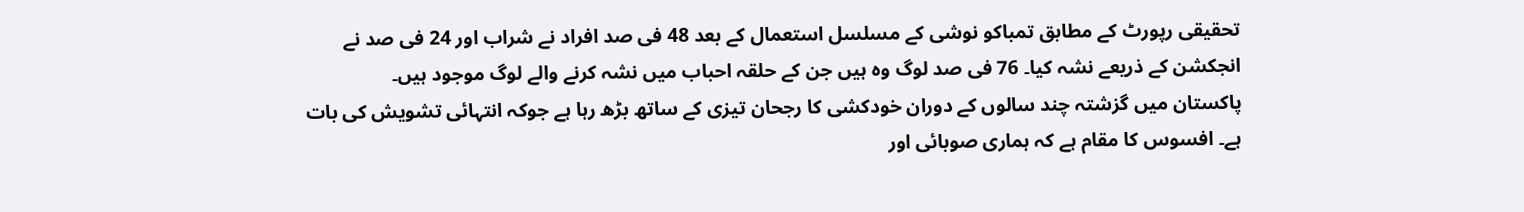تحقیقی رپورٹ کے مطابق تمباکو نوشی کے مسلسل استعمال کے بعد 48 فی صد افراد نے شراب اور 24 فی صد نے انجکشن کے ذریعے نشہ کیا۔ 76 فی صد لوگ وہ ہیں جن کے حلقہ احباب میں نشہ کرنے والے لوگ موجود ہیں۔
پاکستان میں گزشتہ چند سالوں کے دوران خودکشی کا رجحان تیزی کے ساتھ بڑھ رہا ہے جوکہ انتہائی تشویش کی بات ہے۔ افسوس کا مقام ہے کہ ہماری صوبائی اور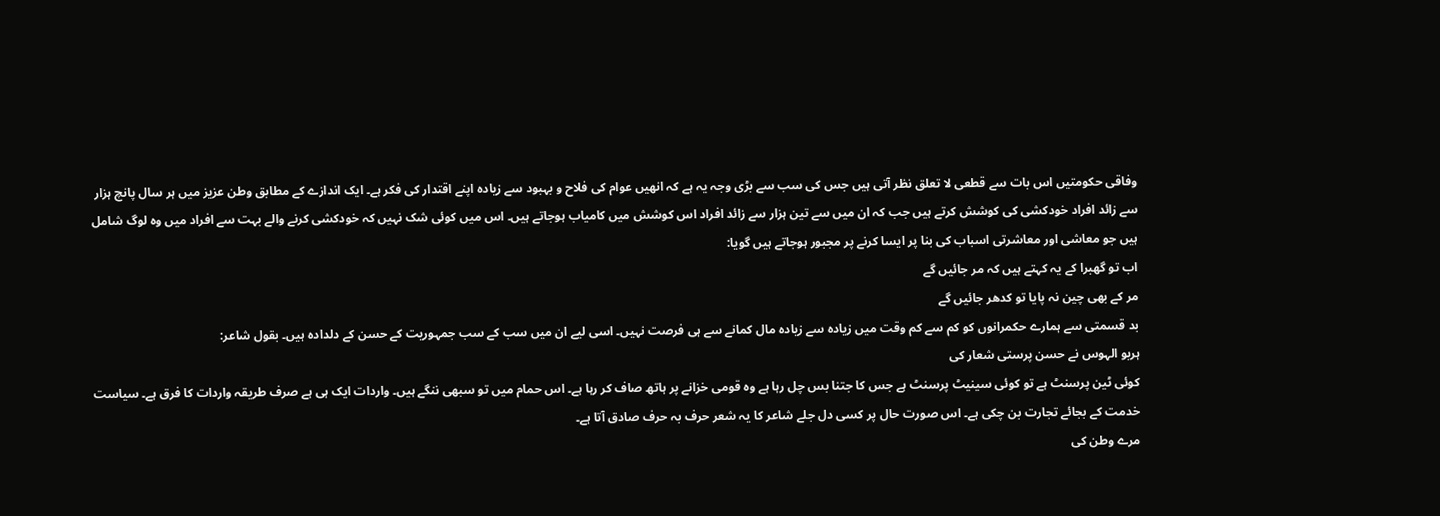وفاقی حکومتیں اس بات سے قطعی لا تعلق نظر آتی ہیں جس کی سب سے بڑی وجہ یہ ہے کہ انھیں عوام کی فلاح و بہبود سے زیادہ اپنے اقتدار کی فکر ہے۔ ایک اندازے کے مطابق وطن عزیز میں ہر سال پانچ ہزار سے زائد افراد خودکشی کی کوشش کرتے ہیں جب کہ ان میں سے تین ہزار سے زائد افراد اس کوشش میں کامیاب ہوجاتے ہیں۔ اس میں کوئی شک نہیں کہ خودکشی کرنے والے بہت سے افراد میں وہ لوگ شامل ہیں جو معاشی اور معاشرتی اسباب کی بنا پر ایسا کرنے پر مجبور ہوجاتے ہیں گویا:
اب تو گھبرا کے یہ کہتے ہیں کہ مر جائیں گے
مر کے بھی چین نہ پایا تو کدھر جائیں گے
بد قسمتی سے ہمارے حکمرانوں کو کم سے کم وقت میں زیادہ سے زیادہ مال کمانے سے ہی فرصت نہیں۔ اسی لیے ان میں سب کے سب جمہوریت کے حسن کے دلدادہ ہیں۔ بقول شاعر:
ہربو الہوس نے حسن پرستی شعار کی
کوئی ٹین پرسنٹ ہے تو کوئی سینیٹ پرسنٹ ہے جس کا جتنا بس چل رہا ہے وہ قومی خزانے پر ہاتھ صاف کر رہا ہے۔ اس حمام میں تو سبھی ننگے ہیں۔ واردات ایک ہی ہے صرف طریقہ واردات کا فرق ہے۔ سیاست خدمت کے بجائے تجارت بن چکی ہے۔ اس صورت حال پر کسی دل جلے شاعر کا یہ شعر حرف بہ حرف صادق آتا ہے۔
مرے وطن کی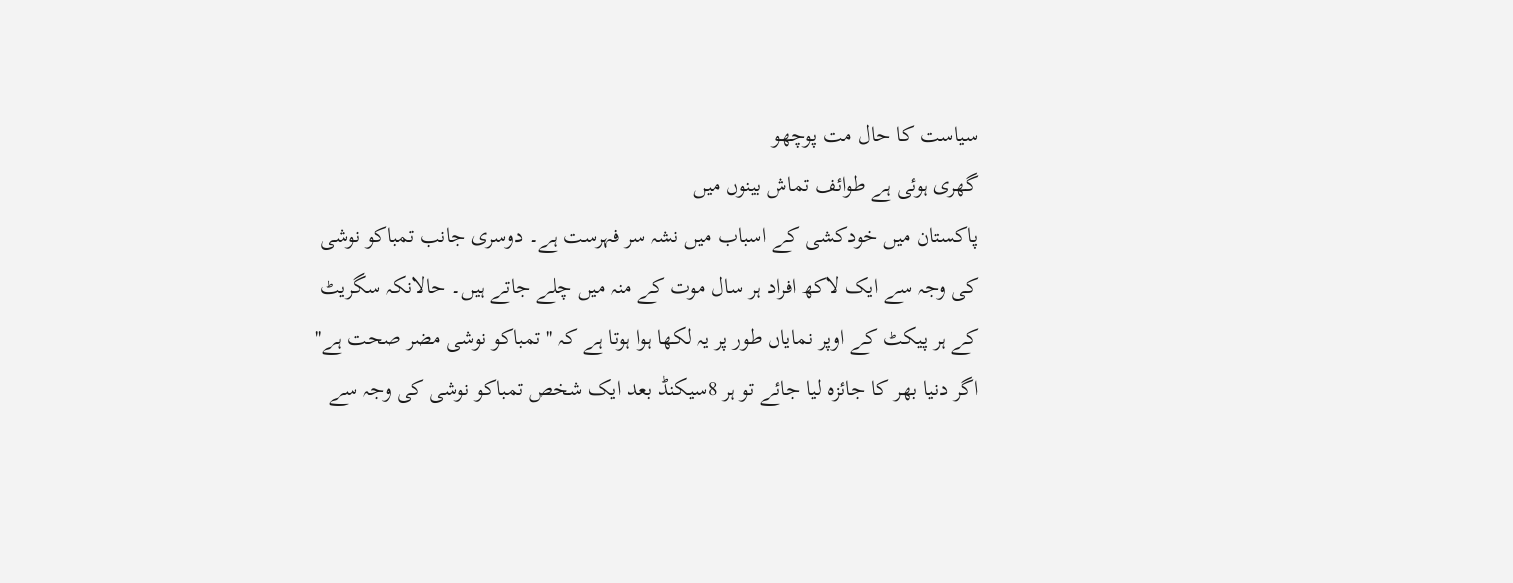سیاست کا حال مت پوچھو
گھری ہوئی ہے طوائف تماش بینوں میں
پاکستان میں خودکشی کے اسباب میں نشہ سر فہرست ہے۔ دوسری جانب تمباکو نوشی کی وجہ سے ایک لاکھ افراد ہر سال موت کے منہ میں چلے جاتے ہیں۔ حالانکہ سگریٹ کے ہر پیکٹ کے اوپر نمایاں طور پر یہ لکھا ہوا ہوتا ہے کہ ''تمباکو نوشی مضر صحت ہے'' اگر دنیا بھر کا جائزہ لیا جائے تو ہر 8سیکنڈ بعد ایک شخص تمباکو نوشی کی وجہ سے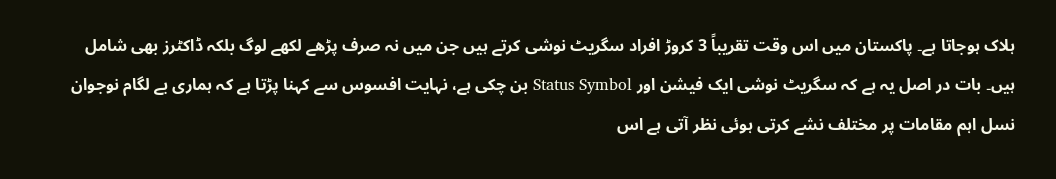ہلاک ہوجاتا ہے۔ پاکستان میں اس وقت تقریباً 3 کروڑ افراد سگریٹ نوشی کرتے ہیں جن میں نہ صرف پڑھے لکھے لوگ بلکہ ڈاکٹرز بھی شامل ہیں۔ بات در اصل یہ ہے کہ سگریٹ نوشی ایک فیشن اور Status Symbol بن چکی ہے، نہایت افسوس سے کہنا پڑتا ہے کہ ہماری بے لگام نوجوان نسل اہم مقامات پر مختلف نشے کرتی ہوئی نظر آتی ہے اس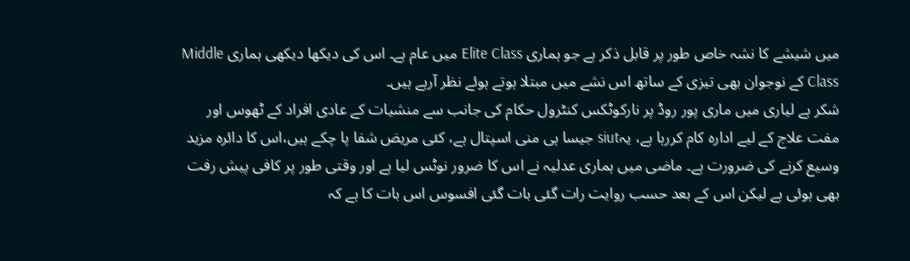میں شیشے کا نشہ خاص طور پر قابل ذکر ہے جو ہماری Elite Class میں عام ہے۔ اس کی دیکھا دیکھی ہماری Middle Class کے نوجوان بھی تیزی کے ساتھ اس نشے میں مبتلا ہوتے ہوئے نظر آرہے ہیں۔
شکر ہے لیاری میں ماری پور روڈ پر نارکوٹکس کنٹرول حکام کی جانب سے منشیات کے عادی افراد کے ٹھوس اور مفت علاج کے لیے ادارہ کام کررہا ہے، یہsiut جیسا ہی منی اسپتال ہے، کئی مریض شفا پا چکے ہیں،اس کا دائرہ مزید وسیع کرنے کی ضرورت ہے۔ ماضی میں ہماری عدلیہ نے اس کا ضرور نوٹس لیا ہے اور وقتی طور پر کافی پیش رفت بھی ہوئی ہے لیکن اس کے بعد حسب روایت رات گئی بات گئی افسوس اس بات کا ہے کہ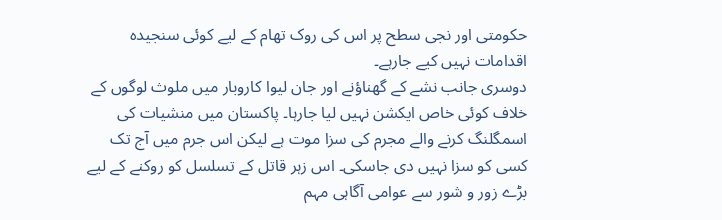حکومتی اور نجی سطح پر اس کی روک تھام کے لیے کوئی سنجیدہ اقدامات نہیں کیے جارہے۔
دوسری جانب نشے کے گھناؤنے اور جان لیوا کاروبار میں ملوث لوگوں کے خلاف کوئی خاص ایکشن نہیں لیا جارہا۔ پاکستان میں منشیات کی اسمگلنگ کرنے والے مجرم کی سزا موت ہے لیکن اس جرم میں آج تک کسی کو سزا نہیں دی جاسکی۔ اس زہر قاتل کے تسلسل کو روکنے کے لیے بڑے زور و شور سے عوامی آگاہی مہم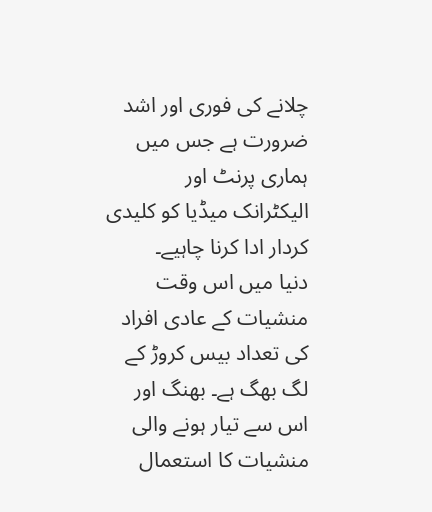چلانے کی فوری اور اشد ضرورت ہے جس میں ہماری پرنٹ اور الیکٹرانک میڈیا کو کلیدی کردار ادا کرنا چاہیے۔
دنیا میں اس وقت منشیات کے عادی افراد کی تعداد بیس کروڑ کے لگ بھگ ہے۔ بھنگ اور اس سے تیار ہونے والی منشیات کا استعمال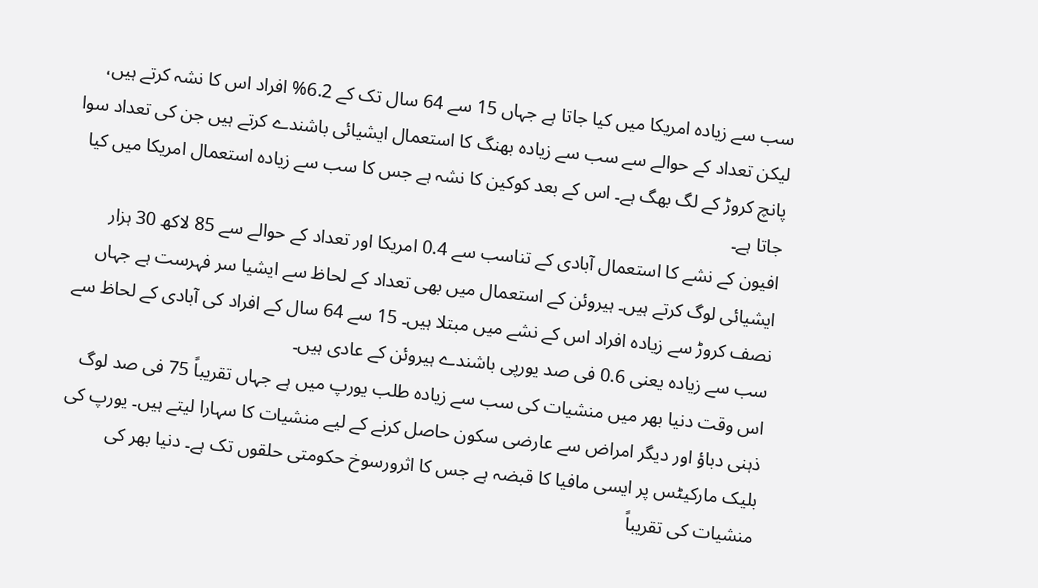سب سے زیادہ امریکا میں کیا جاتا ہے جہاں 15 سے 64 سال تک کے 6.2% افراد اس کا نشہ کرتے ہیں، لیکن تعداد کے حوالے سے سب سے زیادہ بھنگ کا استعمال ایشیائی باشندے کرتے ہیں جن کی تعداد سوا پانچ کروڑ کے لگ بھگ ہے۔ اس کے بعد کوکین کا نشہ ہے جس کا سب سے زیادہ استعمال امریکا میں کیا جاتا ہے۔
افیون کے نشے کا استعمال آبادی کے تناسب سے 0.4 امریکا اور تعداد کے حوالے سے 85 لاکھ 30 ہزار ایشیائی لوگ کرتے ہیں۔ ہیروئن کے استعمال میں بھی تعداد کے لحاظ سے ایشیا سر فہرست ہے جہاں نصف کروڑ سے زیادہ افراد اس کے نشے میں مبتلا ہیں۔ 15 سے 64 سال کے افراد کی آبادی کے لحاظ سے سب سے زیادہ یعنی 0.6 فی صد یورپی باشندے ہیروئن کے عادی ہیں۔
اس وقت دنیا بھر میں منشیات کی سب سے زیادہ طلب یورپ میں ہے جہاں تقریباً 75 فی صد لوگ ذہنی دباؤ اور دیگر امراض سے عارضی سکون حاصل کرنے کے لیے منشیات کا سہارا لیتے ہیں۔ یورپ کی بلیک مارکیٹس پر ایسی مافیا کا قبضہ ہے جس کا اثرورسوخ حکومتی حلقوں تک ہے۔ دنیا بھر کی منشیات کی تقریباً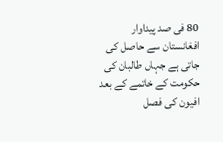80 فی صد پیداوار افغانستان سے حاصل کی جاتی ہے جہاں طالبان کی حکومت کے خاتمے کے بعد افیون کی فصل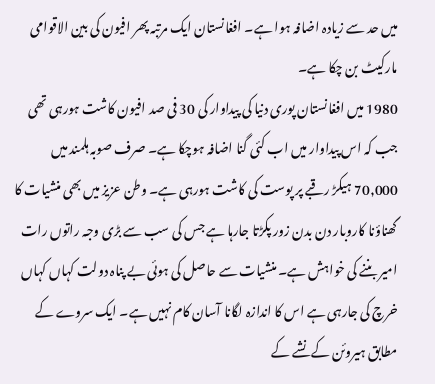میں حد سے زیادہ اضافہ ہوا ہے۔ افغانستان ایک مرتبہ پھر افیون کی بین الاقوامی مارکیٹ بن چکا ہے۔
1980 میں افغانستان پوری دنیا کی پیداوار کی 30 فی صد افیون کاشت ہورہی تھی جب کہ اس پیداوار میں اب کئی گنا اضافہ ہوچکا ہے۔ صرف صوبہ ہلمند میں 70,000 ہیکڑ رقبے پر پوست کی کاشت ہورہی ہے۔ وطن عزیز میں بھی منشیات کا گھناؤنا کاروبار دن بدن زور پکڑتا جارہا ہے جس کی سب سے بڑی وجہ راتوں رات امیر بننے کی خواہش ہے۔ منشیات سے حاصل کی ہوئی بے پناہ دولت کہاں کہاں خرچ کی جارہی ہے اس کا اندازہ لگانا آسان کام نہیں ہے۔ ایک سروے کے مطابق ہیروئن کے نشے کے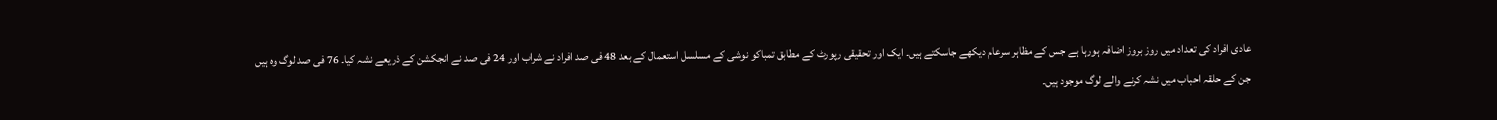عادی افراد کی تعداد میں روز بروز اضافہ ہورہا ہے جس کے مظاہر سرعام دیکھے جاسکتے ہیں۔ ایک اور تحقیقی رپورٹ کے مطابق تمباکو نوشی کے مسلسل استعمال کے بعد 48 فی صد افراد نے شراب اور 24 فی صد نے انجکشن کے ذریعے نشہ کیا۔ 76 فی صد لوگ وہ ہیں جن کے حلقہ احباب میں نشہ کرنے والے لوگ موجود ہیں۔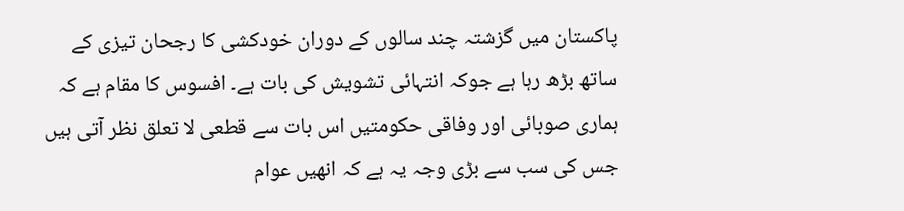پاکستان میں گزشتہ چند سالوں کے دوران خودکشی کا رجحان تیزی کے ساتھ بڑھ رہا ہے جوکہ انتہائی تشویش کی بات ہے۔ افسوس کا مقام ہے کہ ہماری صوبائی اور وفاقی حکومتیں اس بات سے قطعی لا تعلق نظر آتی ہیں جس کی سب سے بڑی وجہ یہ ہے کہ انھیں عوام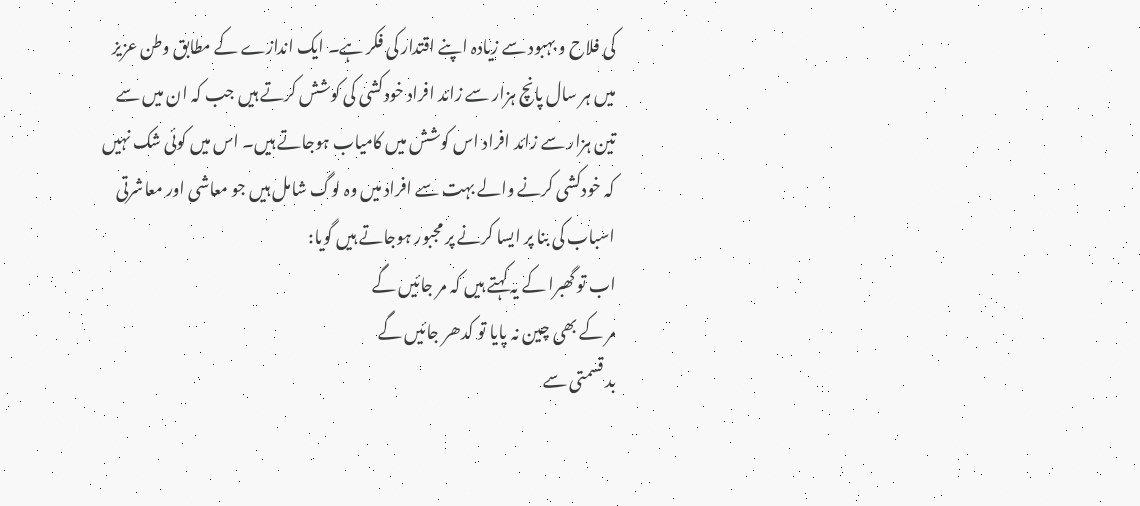کی فلاح و بہبود سے زیادہ اپنے اقتدار کی فکر ہے۔ ایک اندازے کے مطابق وطن عزیز میں ہر سال پانچ ہزار سے زائد افراد خودکشی کی کوشش کرتے ہیں جب کہ ان میں سے تین ہزار سے زائد افراد اس کوشش میں کامیاب ہوجاتے ہیں۔ اس میں کوئی شک نہیں کہ خودکشی کرنے والے بہت سے افراد میں وہ لوگ شامل ہیں جو معاشی اور معاشرتی اسباب کی بنا پر ایسا کرنے پر مجبور ہوجاتے ہیں گویا:
اب تو گھبرا کے یہ کہتے ہیں کہ مر جائیں گے
مر کے بھی چین نہ پایا تو کدھر جائیں گے
بد قسمتی سے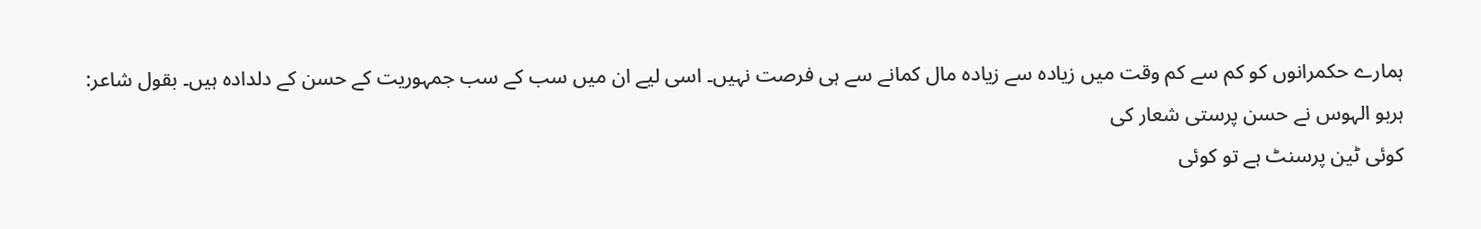ہمارے حکمرانوں کو کم سے کم وقت میں زیادہ سے زیادہ مال کمانے سے ہی فرصت نہیں۔ اسی لیے ان میں سب کے سب جمہوریت کے حسن کے دلدادہ ہیں۔ بقول شاعر:
ہربو الہوس نے حسن پرستی شعار کی
کوئی ٹین پرسنٹ ہے تو کوئی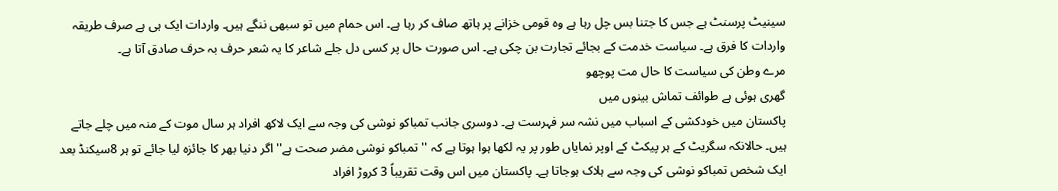سینیٹ پرسنٹ ہے جس کا جتنا بس چل رہا ہے وہ قومی خزانے پر ہاتھ صاف کر رہا ہے۔ اس حمام میں تو سبھی ننگے ہیں۔ واردات ایک ہی ہے صرف طریقہ واردات کا فرق ہے۔ سیاست خدمت کے بجائے تجارت بن چکی ہے۔ اس صورت حال پر کسی دل جلے شاعر کا یہ شعر حرف بہ حرف صادق آتا ہے۔
مرے وطن کی سیاست کا حال مت پوچھو
گھری ہوئی ہے طوائف تماش بینوں میں
پاکستان میں خودکشی کے اسباب میں نشہ سر فہرست ہے۔ دوسری جانب تمباکو نوشی کی وجہ سے ایک لاکھ افراد ہر سال موت کے منہ میں چلے جاتے ہیں۔ حالانکہ سگریٹ کے ہر پیکٹ کے اوپر نمایاں طور پر یہ لکھا ہوا ہوتا ہے کہ ''تمباکو نوشی مضر صحت ہے'' اگر دنیا بھر کا جائزہ لیا جائے تو ہر 8سیکنڈ بعد ایک شخص تمباکو نوشی کی وجہ سے ہلاک ہوجاتا ہے۔ پاکستان میں اس وقت تقریباً 3 کروڑ افراد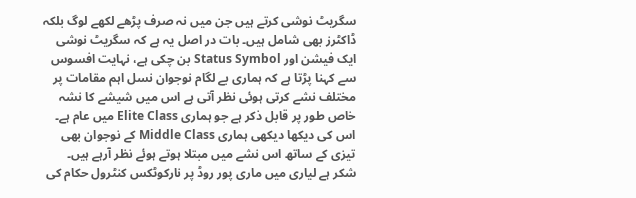سگریٹ نوشی کرتے ہیں جن میں نہ صرف پڑھے لکھے لوگ بلکہ ڈاکٹرز بھی شامل ہیں۔ بات در اصل یہ ہے کہ سگریٹ نوشی ایک فیشن اور Status Symbol بن چکی ہے، نہایت افسوس سے کہنا پڑتا ہے کہ ہماری بے لگام نوجوان نسل اہم مقامات پر مختلف نشے کرتی ہوئی نظر آتی ہے اس میں شیشے کا نشہ خاص طور پر قابل ذکر ہے جو ہماری Elite Class میں عام ہے۔ اس کی دیکھا دیکھی ہماری Middle Class کے نوجوان بھی تیزی کے ساتھ اس نشے میں مبتلا ہوتے ہوئے نظر آرہے ہیں۔
شکر ہے لیاری میں ماری پور روڈ پر نارکوٹکس کنٹرول حکام کی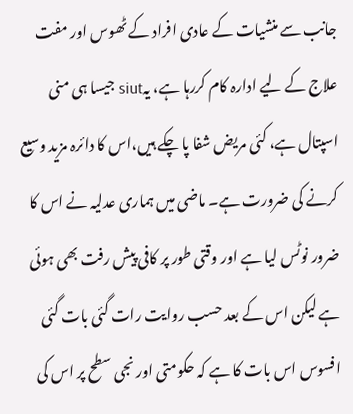جانب سے منشیات کے عادی افراد کے ٹھوس اور مفت علاج کے لیے ادارہ کام کررہا ہے، یہsiut جیسا ہی منی اسپتال ہے، کئی مریض شفا پا چکے ہیں،اس کا دائرہ مزید وسیع کرنے کی ضرورت ہے۔ ماضی میں ہماری عدلیہ نے اس کا ضرور نوٹس لیا ہے اور وقتی طور پر کافی پیش رفت بھی ہوئی ہے لیکن اس کے بعد حسب روایت رات گئی بات گئی افسوس اس بات کا ہے کہ حکومتی اور نجی سطح پر اس کی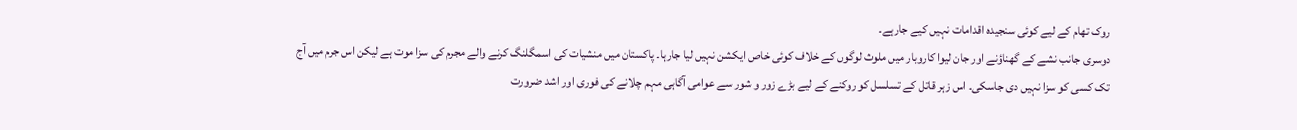روک تھام کے لیے کوئی سنجیدہ اقدامات نہیں کیے جارہے۔
دوسری جانب نشے کے گھناؤنے اور جان لیوا کاروبار میں ملوث لوگوں کے خلاف کوئی خاص ایکشن نہیں لیا جارہا۔ پاکستان میں منشیات کی اسمگلنگ کرنے والے مجرم کی سزا موت ہے لیکن اس جرم میں آج تک کسی کو سزا نہیں دی جاسکی۔ اس زہر قاتل کے تسلسل کو روکنے کے لیے بڑے زور و شور سے عوامی آگاہی مہم چلانے کی فوری اور اشد ضرورت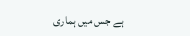ہے جس میں ہماری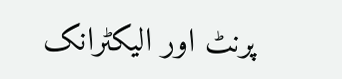پرنٹ اور الیکٹرانک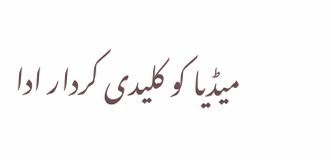میڈیا کو کلیدی کردار ادا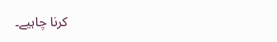کرنا چاہیے۔